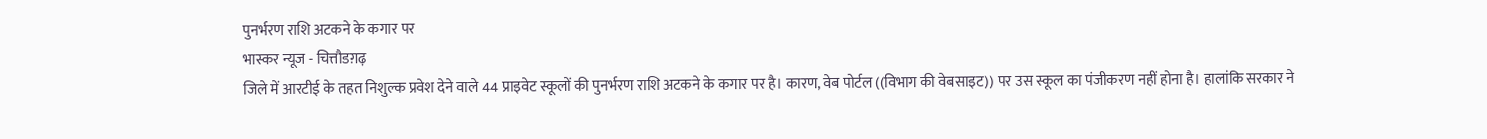पुनर्भरण राशि अटकने के कगार पर
भास्कर न्यूज - चित्तौडग़ढ़
जिले में आरटीई के तहत निशुल्क प्रवेश देने वाले 44 प्राइवेट स्कूलों की पुनर्भरण राशि अटकने के कगार पर है। कारण, वेब पोर्टल ((विभाग की वेबसाइट)) पर उस स्कूल का पंजीकरण नहीं होना है। हालांकि सरकार ने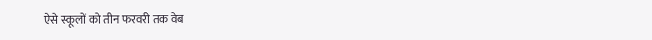ऐसे स्कूलों को तीन फरवरी तक वेब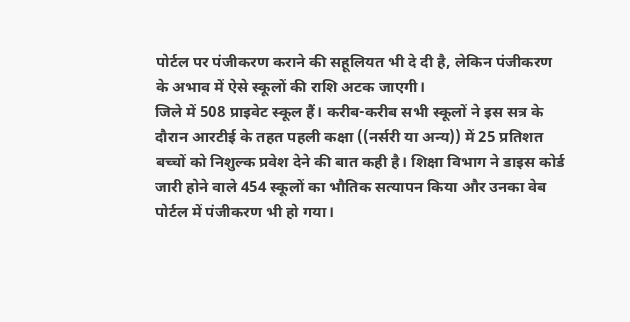पोर्टल पर पंजीकरण कराने की सहूलियत भी दे दी है, लेकिन पंजीकरण के अभाव में ऐसे स्कूलों की राशि अटक जाएगी।
जिले में 508 प्राइवेट स्कूल हैं। करीब-करीब सभी स्कूलों ने इस सत्र के दौरान आरटीई के तहत पहली कक्षा ((नर्सरी या अन्य)) में 25 प्रतिशत बच्चों को निशुल्क प्रवेश देने की बात कही है। शिक्षा विभाग ने डाइस कोर्ड जारी होने वाले 454 स्कूलों का भौतिक सत्यापन किया और उनका वेब पोर्टल में पंजीकरण भी हो गया।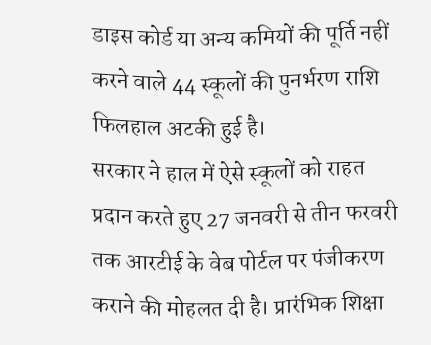डाइस कोर्ड या अन्य कमियों की पूर्ति नहीं करने वाले 44 स्कूलों की पुनर्भरण राशि फिलहाल अटकी हुई है।
सरकार ने हाल में ऐसे स्कूलों को राहत प्रदान करते हुए 27 जनवरी से तीन फरवरी तक आरटीई के वेब पोर्टल पर पंजीकरण कराने की मोहलत दी है। प्रारंभिक शिक्षा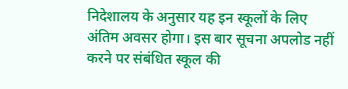निदेशालय के अनुसार यह इन स्कूलों के लिए अंतिम अवसर होगा। इस बार सूचना अपलोड नहीं करने पर संबंधित स्कूल की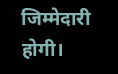जिम्मेदारी होगी।